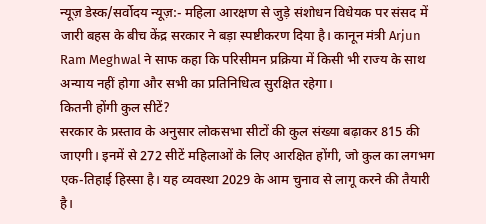न्यूज़ डेस्क/सर्वोदय न्यूज़:- महिला आरक्षण से जुड़े संशोधन विधेयक पर संसद में जारी बहस के बीच केंद्र सरकार ने बड़ा स्पष्टीकरण दिया है। कानून मंत्री Arjun Ram Meghwal ने साफ कहा कि परिसीमन प्रक्रिया में किसी भी राज्य के साथ अन्याय नहीं होगा और सभी का प्रतिनिधित्व सुरक्षित रहेगा।
कितनी होंगी कुल सीटें?
सरकार के प्रस्ताव के अनुसार लोकसभा सीटों की कुल संख्या बढ़ाकर 815 की जाएगी। इनमें से 272 सीटें महिलाओं के लिए आरक्षित होंगी, जो कुल का लगभग एक-तिहाई हिस्सा है। यह व्यवस्था 2029 के आम चुनाव से लागू करने की तैयारी है।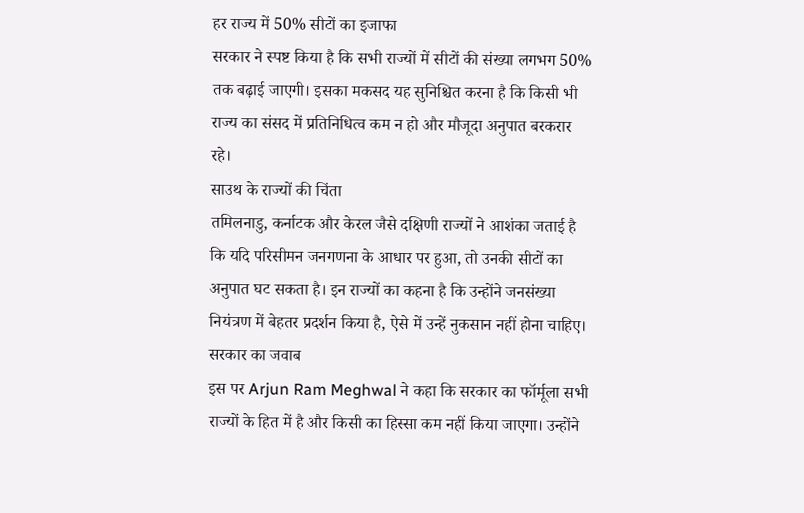हर राज्य में 50% सीटों का इजाफा
सरकार ने स्पष्ट किया है कि सभी राज्यों में सीटों की संख्या लगभग 50% तक बढ़ाई जाएगी। इसका मकसद यह सुनिश्चित करना है कि किसी भी राज्य का संसद में प्रतिनिधित्व कम न हो और मौजूदा अनुपात बरकरार रहे।
साउथ के राज्यों की चिंता
तमिलनाडु, कर्नाटक और केरल जैसे दक्षिणी राज्यों ने आशंका जताई है कि यदि परिसीमन जनगणना के आधार पर हुआ, तो उनकी सीटों का अनुपात घट सकता है। इन राज्यों का कहना है कि उन्होंने जनसंख्या नियंत्रण में बेहतर प्रदर्शन किया है, ऐसे में उन्हें नुकसान नहीं होना चाहिए।
सरकार का जवाब
इस पर Arjun Ram Meghwal ने कहा कि सरकार का फॉर्मूला सभी राज्यों के हित में है और किसी का हिस्सा कम नहीं किया जाएगा। उन्होंने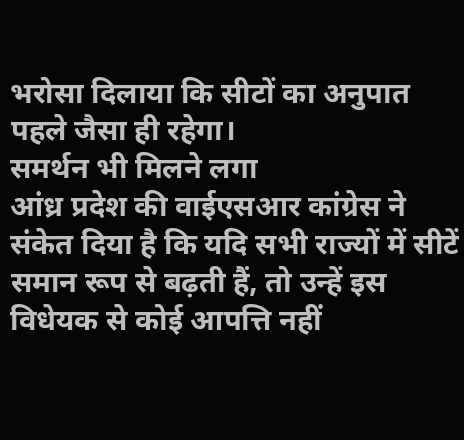भरोसा दिलाया कि सीटों का अनुपात पहले जैसा ही रहेगा।
समर्थन भी मिलने लगा
आंध्र प्रदेश की वाईएसआर कांग्रेस ने संकेत दिया है कि यदि सभी राज्यों में सीटें समान रूप से बढ़ती हैं, तो उन्हें इस विधेयक से कोई आपत्ति नहीं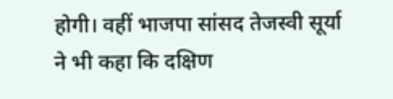होगी। वहीं भाजपा सांसद तेजस्वी सूर्या ने भी कहा कि दक्षिण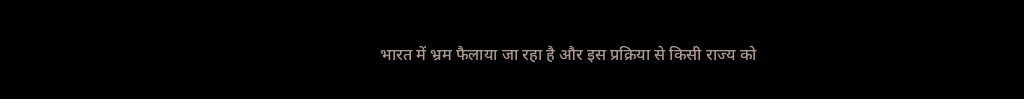भारत में भ्रम फैलाया जा रहा है और इस प्रक्रिया से किसी राज्य को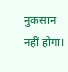नुकसान नहीं होगा।